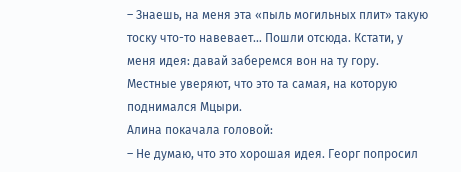– Знаешь, на меня эта «пыль могильных плит» такую тоску что-то навевает… Пошли отсюда. Кстати, у меня идея: давай заберемся вон на ту гору. Местные уверяют, что это та самая, на которую поднимался Мцыри.
Алина покачала головой:
– Не думаю, что это хорошая идея. Георг попросил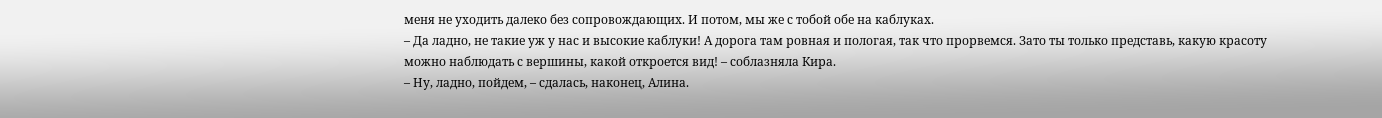меня не уходить далеко без сопровождающих. И потом, мы же с тобой обе на каблуках.
– Да ладно, не такие уж у нас и высокие каблуки! А дорога там ровная и пологая, так что прорвемся. Зато ты только представь, какую красоту можно наблюдать с вершины, какой откроется вид! – соблазняла Кира.
– Ну, ладно, пойдем, – сдалась, наконец, Алина.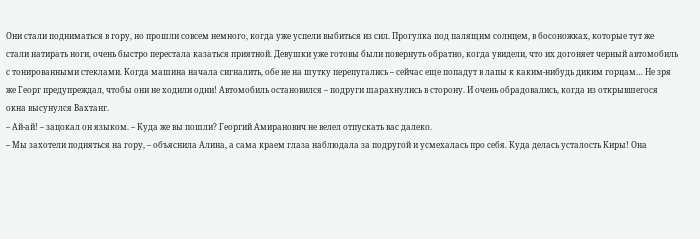Они стали подниматься в гору, но прошли совсем немного, когда уже успели выбиться из сил. Прогулка под палящим солнцем, в босоножках, которые тут же стали натирать ноги, очень быстро перестала казаться приятной. Девушки уже готовы были повернуть обратно, когда увидели, что их догоняет черный автомобиль с тонированными стеклами. Когда машина начала сигналить, обе не на шутку перепугались – сейчас еще попадут в лапы к каким-нибудь диким горцам… Не зря же Георг предупреждал, чтобы они не ходили одни! Автомобиль остановился – подруги шарахнулись в сторону. И очень обрадовались, когда из открывшегося окна высунулся Вахтанг.
– Ай-ай! – зацокал он языком. – Куда же вы пошли? Георгий Амиранович не велел отпускать вас далеко.
– Мы захотели подняться на гору, – объяснила Алина, а сама краем глаза наблюдала за подругой и усмехалась про себя. Куда делась усталость Киры! Она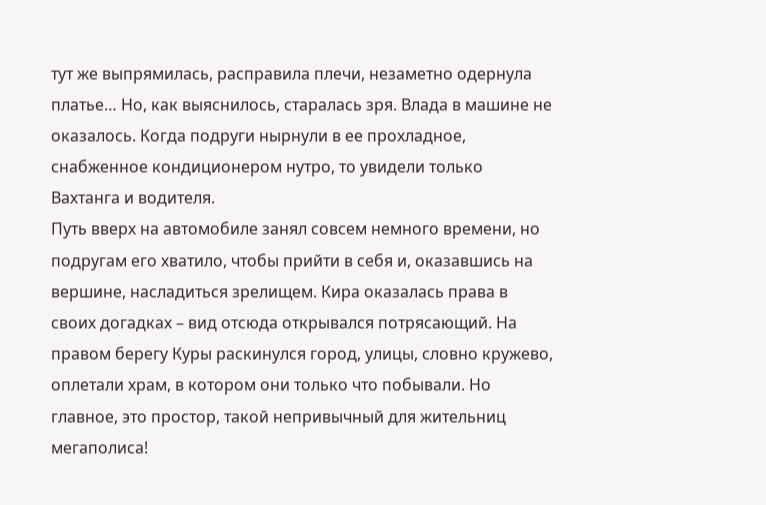тут же выпрямилась, расправила плечи, незаметно одернула платье… Но, как выяснилось, старалась зря. Влада в машине не оказалось. Когда подруги нырнули в ее прохладное, снабженное кондиционером нутро, то увидели только Вахтанга и водителя.
Путь вверх на автомобиле занял совсем немного времени, но подругам его хватило, чтобы прийти в себя и, оказавшись на вершине, насладиться зрелищем. Кира оказалась права в своих догадках – вид отсюда открывался потрясающий. На правом берегу Куры раскинулся город, улицы, словно кружево, оплетали храм, в котором они только что побывали. Но главное, это простор, такой непривычный для жительниц мегаполиса!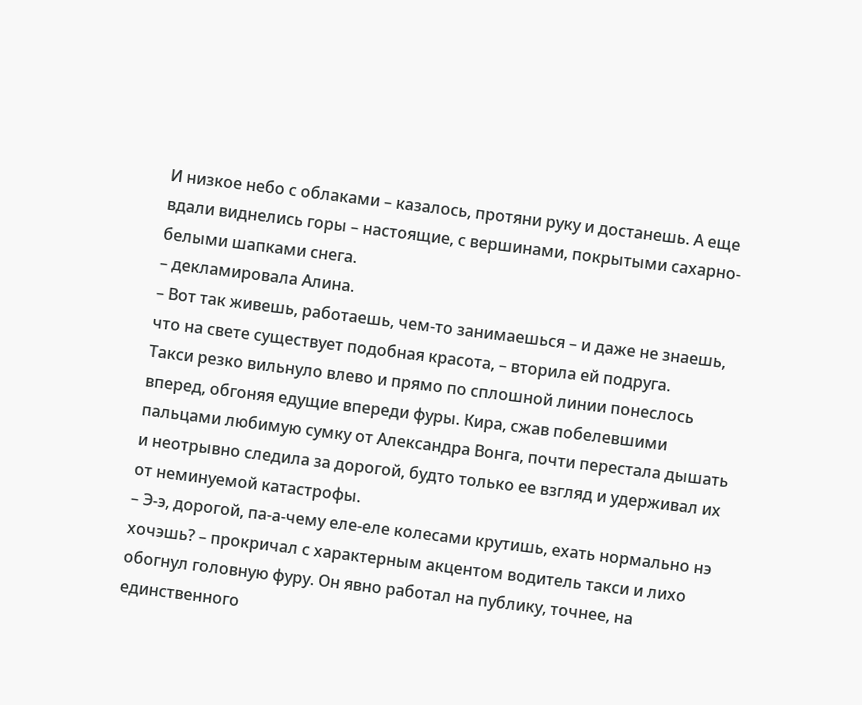И низкое небо с облаками – казалось, протяни руку и достанешь. А еще вдали виднелись горы – настоящие, с вершинами, покрытыми сахарно-белыми шапками снега.
– декламировала Алина.
– Вот так живешь, работаешь, чем-то занимаешься – и даже не знаешь, что на свете существует подобная красота, – вторила ей подруга.
Такси резко вильнуло влево и прямо по сплошной линии понеслось вперед, обгоняя едущие впереди фуры. Кира, сжав побелевшими пальцами любимую сумку от Александра Вонга, почти перестала дышать и неотрывно следила за дорогой, будто только ее взгляд и удерживал их от неминуемой катастрофы.
– Э-э, дорогой, па-а-чему еле-еле колесами крутишь, ехать нормально нэ хочэшь? – прокричал с характерным акцентом водитель такси и лихо обогнул головную фуру. Он явно работал на публику, точнее, на единственного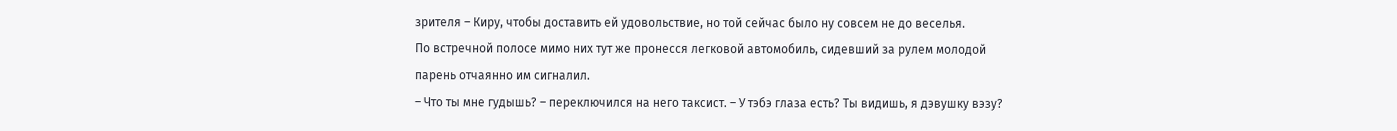зрителя – Киру, чтобы доставить ей удовольствие, но той сейчас было ну совсем не до веселья.
По встречной полосе мимо них тут же пронесся легковой автомобиль, сидевший за рулем молодой парень отчаянно им сигналил.
– Что ты мне гудышь? – переключился на него таксист. – У тэбэ глаза есть? Ты видишь, я дэвушку вэзу?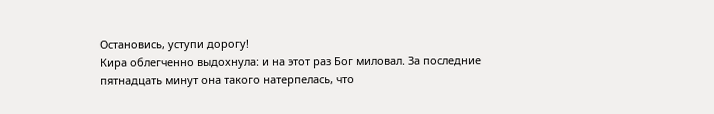Остановись, уступи дорогу!
Кира облегченно выдохнула: и на этот раз Бог миловал. За последние пятнадцать минут она такого натерпелась, что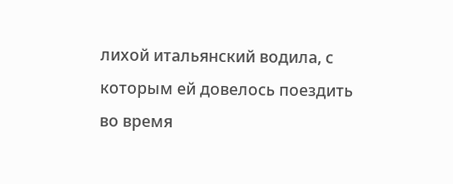лихой итальянский водила, с которым ей довелось поездить во время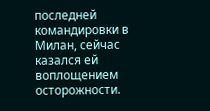последней командировки в Милан, сейчас казался ей воплощением осторожности.